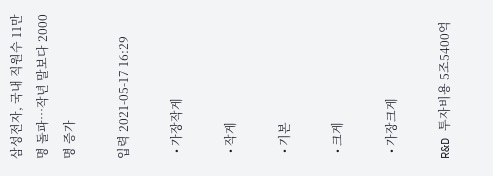삼성전자, 국내 직원수 11만 명 돌파…작년 말보다 2000명 증가

입력 2021-05-17 16:29

  • 가장작게

  • 작게

  • 기본

  • 크게

  • 가장크게

R&D 투자비용 5조5400억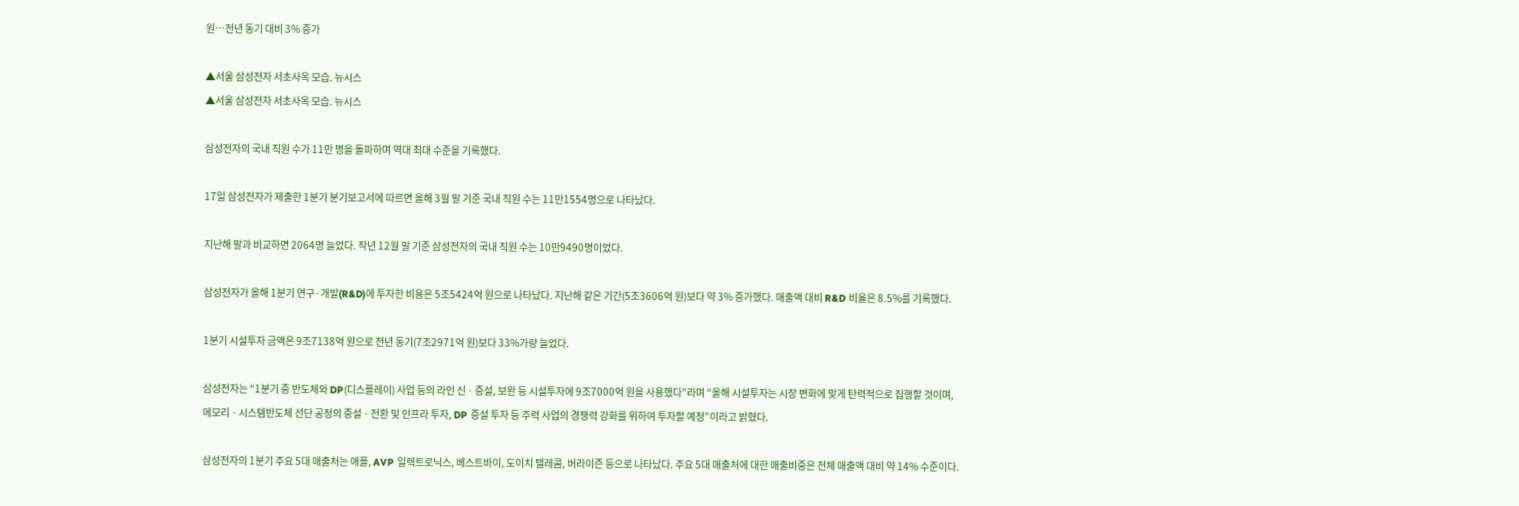원…전년 동기 대비 3% 증가

▲서울 삼성전자 서초사옥 모습. 뉴시스
▲서울 삼성전자 서초사옥 모습. 뉴시스

삼성전자의 국내 직원 수가 11만 명을 돌파하며 역대 최대 수준을 기록했다.

17일 삼성전자가 제출한 1분기 분기보고서에 따르면 올해 3월 말 기준 국내 직원 수는 11만1554명으로 나타났다.

지난해 말과 비교하면 2064명 늘었다. 작년 12월 말 기준 삼성전자의 국내 직원 수는 10만9490명이었다.

삼성전자가 올해 1분기 연구·개발(R&D)에 투자한 비용은 5조5424억 원으로 나타났다. 지난해 같은 기간(5조3606억 원)보다 약 3% 증가했다. 매출액 대비 R&D 비율은 8.5%를 기록했다.

1분기 시설투자 금액은 9조7138억 원으로 전년 동기(7조2971억 원)보다 33%가량 늘었다.

삼성전자는 “1분기 중 반도체와 DP(디스플레이) 사업 등의 라인 신ㆍ증설, 보완 등 시설투자에 9조7000억 원을 사용했다”라며 “올해 시설투자는 시장 변화에 맞게 탄력적으로 집행할 것이며, 메모리ㆍ시스템반도체 선단 공정의 증설ㆍ전환 및 인프라 투자, DP 증설 투자 등 주력 사업의 경쟁력 강화를 위하여 투자할 예정”이라고 밝혔다.

삼성전자의 1분기 주요 5대 매출처는 애플, AVP 일렉트로닉스, 베스트바이, 도이치 텔레콤, 버라이즌 등으로 나타났다. 주요 5대 매출처에 대한 매출비중은 전체 매출액 대비 약 14% 수준이다.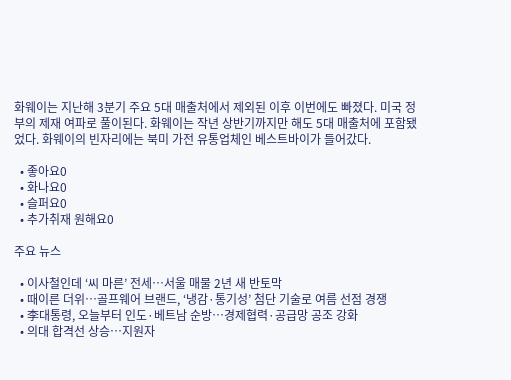화웨이는 지난해 3분기 주요 5대 매출처에서 제외된 이후 이번에도 빠졌다. 미국 정부의 제재 여파로 풀이된다. 화웨이는 작년 상반기까지만 해도 5대 매출처에 포함됐었다. 화웨이의 빈자리에는 북미 가전 유통업체인 베스트바이가 들어갔다.

  • 좋아요0
  • 화나요0
  • 슬퍼요0
  • 추가취재 원해요0

주요 뉴스

  • 이사철인데 ‘씨 마른’ 전세…서울 매물 2년 새 반토막
  • 때이른 더위…골프웨어 브랜드, ‘냉감·통기성’ 첨단 기술로 여름 선점 경쟁
  • 李대통령, 오늘부터 인도·베트남 순방…경제협력·공급망 공조 강화
  • 의대 합격선 상승…지원자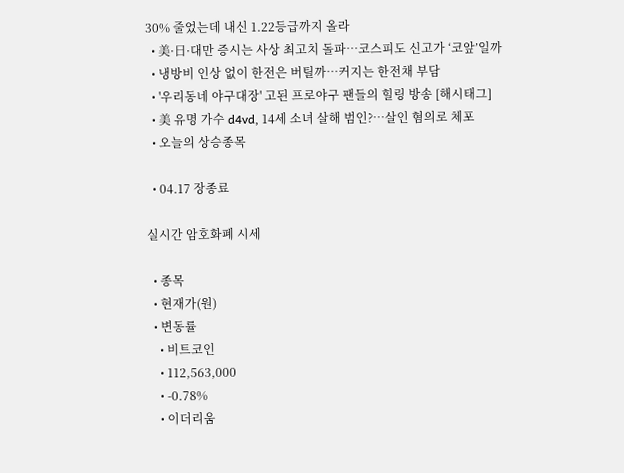30% 줄었는데 내신 1.22등급까지 올라
  • 美·日·대만 증시는 사상 최고치 돌파⋯코스피도 신고가 ‘코앞’일까
  • 냉방비 인상 없이 한전은 버틸까⋯커지는 한전채 부담
  • '우리동네 야구대장' 고된 프로야구 팬들의 힐링 방송 [해시태그]
  • 美 유명 가수 d4vd, 14세 소녀 살해 범인?⋯살인 혐의로 체포
  • 오늘의 상승종목

  • 04.17 장종료

실시간 암호화폐 시세

  • 종목
  • 현재가(원)
  • 변동률
    • 비트코인
    • 112,563,000
    • -0.78%
    • 이더리움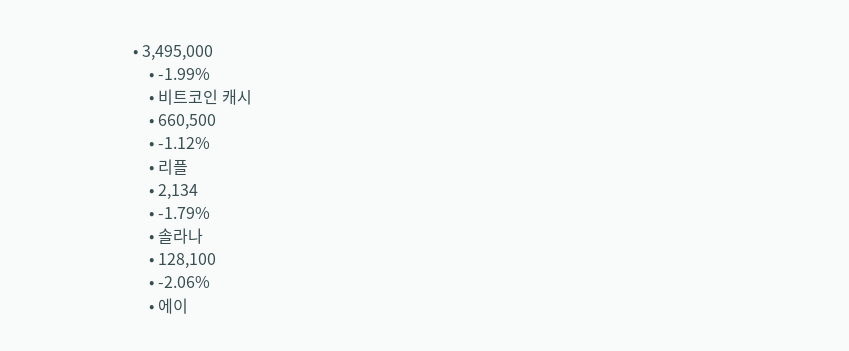• 3,495,000
    • -1.99%
    • 비트코인 캐시
    • 660,500
    • -1.12%
    • 리플
    • 2,134
    • -1.79%
    • 솔라나
    • 128,100
    • -2.06%
    • 에이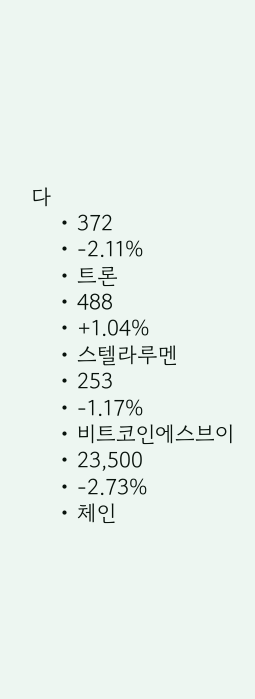다
    • 372
    • -2.11%
    • 트론
    • 488
    • +1.04%
    • 스텔라루멘
    • 253
    • -1.17%
    • 비트코인에스브이
    • 23,500
    • -2.73%
    • 체인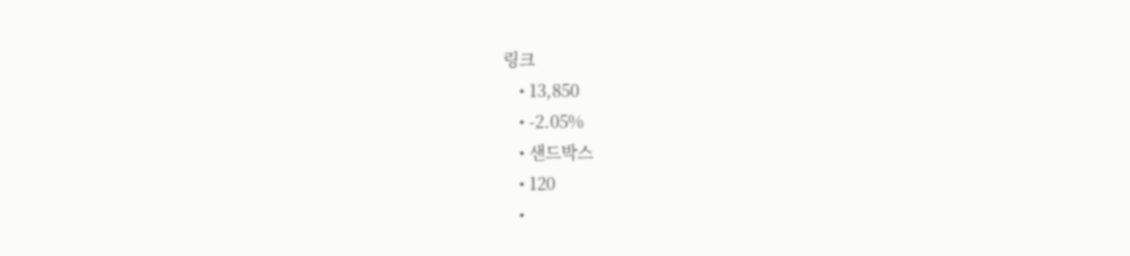링크
    • 13,850
    • -2.05%
    • 샌드박스
    • 120
    •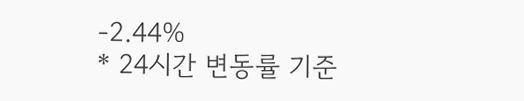-2.44%
* 24시간 변동률 기준